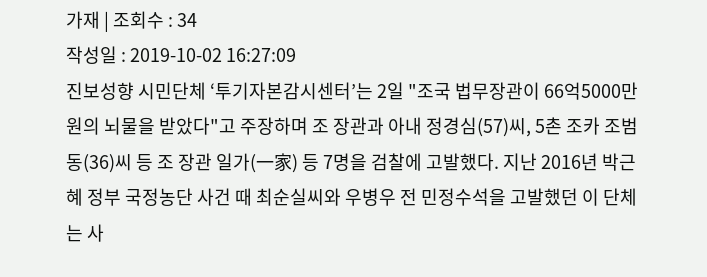가재 | 조회수 : 34
작성일 : 2019-10-02 16:27:09
진보성향 시민단체 ‘투기자본감시센터’는 2일 "조국 법무장관이 66억5000만원의 뇌물을 받았다"고 주장하며 조 장관과 아내 정경심(57)씨, 5촌 조카 조범동(36)씨 등 조 장관 일가(一家) 등 7명을 검찰에 고발했다. 지난 2016년 박근혜 정부 국정농단 사건 때 최순실씨와 우병우 전 민정수석을 고발했던 이 단체는 사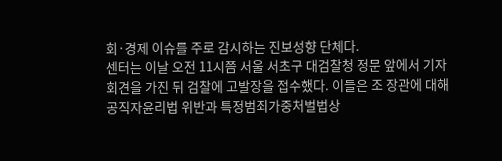회·경제 이슈를 주로 감시하는 진보성향 단체다.
센터는 이날 오전 11시쯤 서울 서초구 대검찰청 정문 앞에서 기자회견을 가진 뒤 검찰에 고발장을 접수했다. 이들은 조 장관에 대해 공직자윤리법 위반과 특정범죄가중처벌법상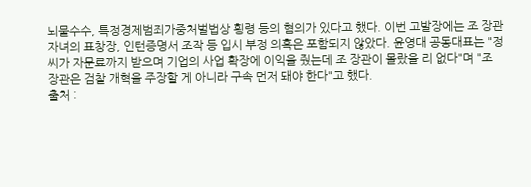뇌물수수, 특정경제범죄가중처벌법상 횡령 등의 혐의가 있다고 했다. 이번 고발장에는 조 장관 자녀의 표창장, 인턴증명서 조작 등 입시 부정 의혹은 포함되지 않았다. 윤영대 공동대표는 "정씨가 자문료까지 받으며 기업의 사업 확장에 이익을 줬는데 조 장관이 몰랐을 리 없다"며 "조 장관은 검찰 개혁을 주장할 게 아니라 구속 먼저 돼야 한다"고 했다.
출처 :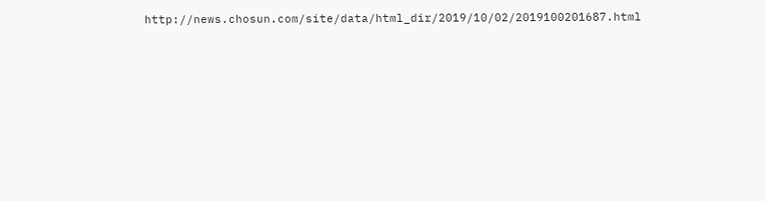http://news.chosun.com/site/data/html_dir/2019/10/02/2019100201687.html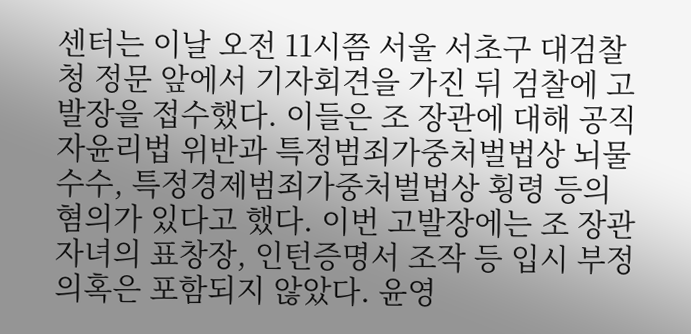센터는 이날 오전 11시쯤 서울 서초구 대검찰청 정문 앞에서 기자회견을 가진 뒤 검찰에 고발장을 접수했다. 이들은 조 장관에 대해 공직자윤리법 위반과 특정범죄가중처벌법상 뇌물수수, 특정경제범죄가중처벌법상 횡령 등의 혐의가 있다고 했다. 이번 고발장에는 조 장관 자녀의 표창장, 인턴증명서 조작 등 입시 부정 의혹은 포함되지 않았다. 윤영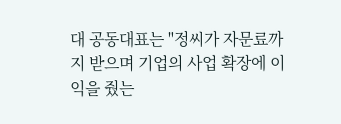대 공동대표는 "정씨가 자문료까지 받으며 기업의 사업 확장에 이익을 줬는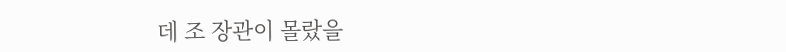데 조 장관이 몰랐을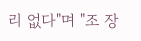리 없다"며 "조 장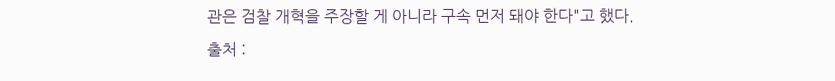관은 검찰 개혁을 주장할 게 아니라 구속 먼저 돼야 한다"고 했다.
출처 :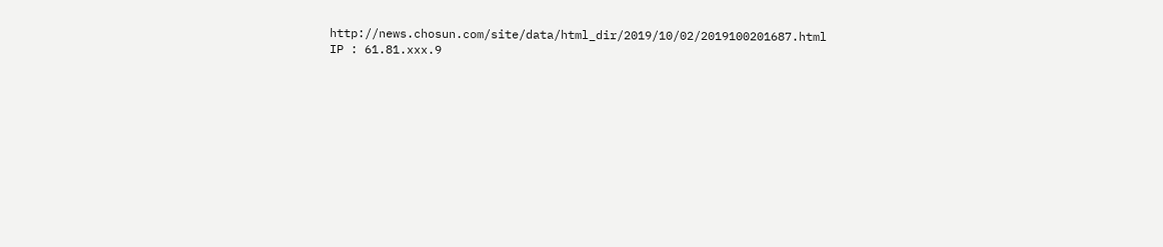http://news.chosun.com/site/data/html_dir/2019/10/02/2019100201687.html
IP : 61.81.xxx.9